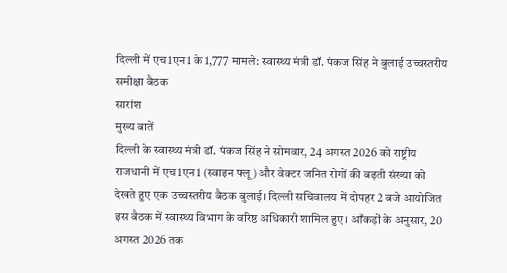दिल्ली में एच1एन1 के 1,777 मामले: स्वास्थ्य मंत्री डॉ. पंकज सिंह ने बुलाई उच्चस्तरीय समीक्षा बैठक
सारांश
मुख्य बातें
दिल्ली के स्वास्थ्य मंत्री डॉ. पंकज सिंह ने सोमवार, 24 अगस्त 2026 को राष्ट्रीय राजधानी में एच1एन1 (स्वाइन फ्लू) और वेक्टर जनित रोगों की बढ़ती संख्या को देखते हुए एक उच्चस्तरीय बैठक बुलाई। दिल्ली सचिवालय में दोपहर 2 बजे आयोजित इस बैठक में स्वास्थ्य विभाग के वरिष्ठ अधिकारी शामिल हुए। आँकड़ों के अनुसार, 20 अगस्त 2026 तक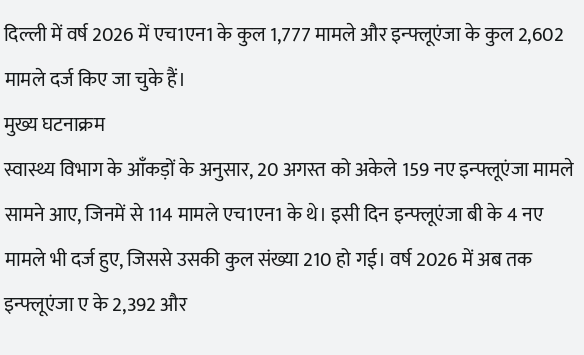दिल्ली में वर्ष 2026 में एच1एन1 के कुल 1,777 मामले और इन्फ्लूएंजा के कुल 2,602 मामले दर्ज किए जा चुके हैं।
मुख्य घटनाक्रम
स्वास्थ्य विभाग के आँकड़ों के अनुसार, 20 अगस्त को अकेले 159 नए इन्फ्लूएंजा मामले सामने आए, जिनमें से 114 मामले एच1एन1 के थे। इसी दिन इन्फ्लूएंजा बी के 4 नए मामले भी दर्ज हुए, जिससे उसकी कुल संख्या 210 हो गई। वर्ष 2026 में अब तक इन्फ्लूएंजा ए के 2,392 और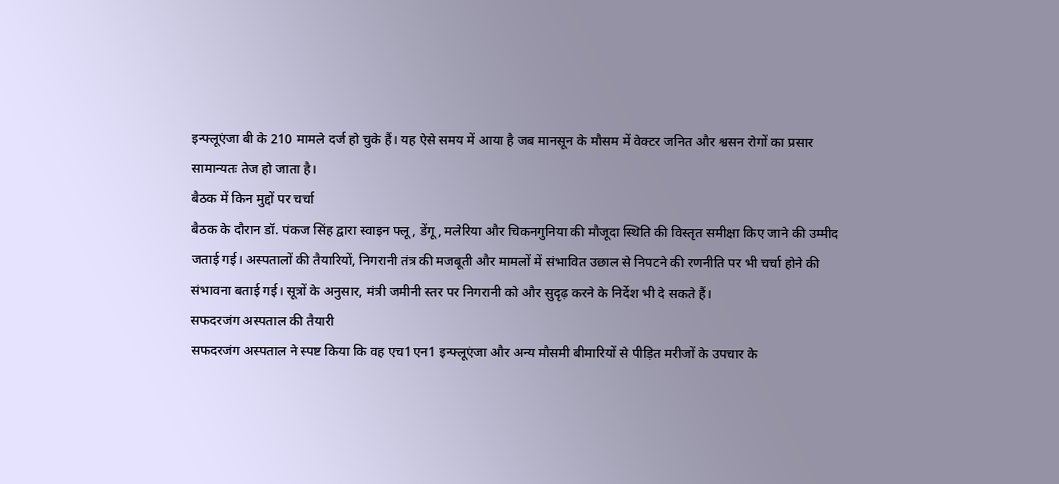इन्फ्लूएंजा बी के 210 मामले दर्ज हो चुके हैं। यह ऐसे समय में आया है जब मानसून के मौसम में वेक्टर जनित और श्वसन रोगों का प्रसार सामान्यतः तेज हो जाता है।
बैठक में किन मुद्दों पर चर्चा
बैठक के दौरान डॉ. पंकज सिंह द्वारा स्वाइन फ्लू, डेंगू, मलेरिया और चिकनगुनिया की मौजूदा स्थिति की विस्तृत समीक्षा किए जाने की उम्मीद जताई गई। अस्पतालों की तैयारियों, निगरानी तंत्र की मजबूती और मामलों में संभावित उछाल से निपटने की रणनीति पर भी चर्चा होने की संभावना बताई गई। सूत्रों के अनुसार, मंत्री जमीनी स्तर पर निगरानी को और सुदृढ़ करने के निर्देश भी दे सकते हैं।
सफदरजंग अस्पताल की तैयारी
सफदरजंग अस्पताल ने स्पष्ट किया कि वह एच1एन1 इन्फ्लूएंजा और अन्य मौसमी बीमारियों से पीड़ित मरीजों के उपचार के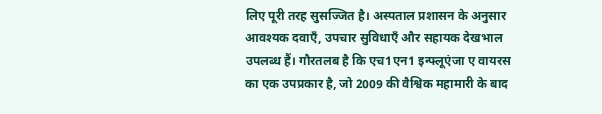लिए पूरी तरह सुसज्जित है। अस्पताल प्रशासन के अनुसार आवश्यक दवाएँ, उपचार सुविधाएँ और सहायक देखभाल उपलब्ध हैं। गौरतलब है कि एच1एन1 इन्फ्लूएंजा ए वायरस का एक उपप्रकार है, जो 2009 की वैश्विक महामारी के बाद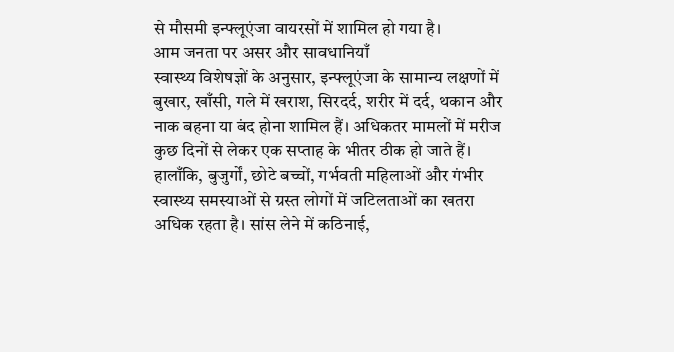से मौसमी इन्फ्लूएंजा वायरसों में शामिल हो गया है।
आम जनता पर असर और सावधानियाँ
स्वास्थ्य विशेषज्ञों के अनुसार, इन्फ्लूएंजा के सामान्य लक्षणों में बुखार, खाँसी, गले में खराश, सिरदर्द, शरीर में दर्द, थकान और नाक बहना या बंद होना शामिल हैं। अधिकतर मामलों में मरीज कुछ दिनों से लेकर एक सप्ताह के भीतर ठीक हो जाते हैं। हालाँकि, बुजुर्गों, छोटे बच्चों, गर्भवती महिलाओं और गंभीर स्वास्थ्य समस्याओं से ग्रस्त लोगों में जटिलताओं का खतरा अधिक रहता है। सांस लेने में कठिनाई,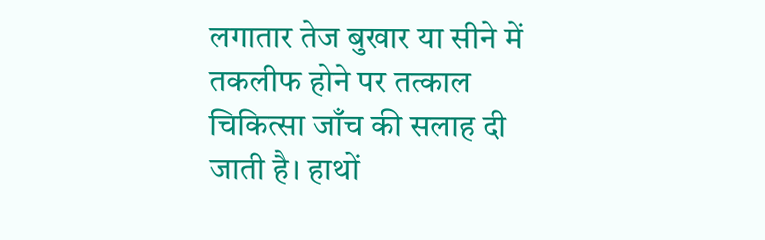लगातार तेज बुखार या सीने में तकलीफ होने पर तत्काल चिकित्सा जाँच की सलाह दी जाती है। हाथों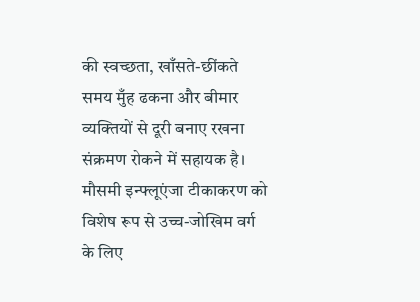की स्वच्छता, खाँसते-छींकते समय मुँह ढकना और बीमार व्यक्तियों से दूरी बनाए रखना संक्रमण रोकने में सहायक है। मौसमी इन्फ्लूएंजा टीकाकरण को विशेष रूप से उच्च-जोखिम वर्ग के लिए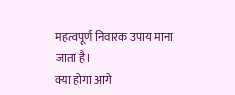महत्वपूर्ण निवारक उपाय माना जाता है।
क्या होगा आगे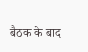बैठक के बाद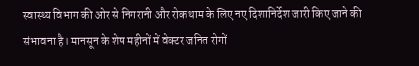स्वास्थ्य विभाग की ओर से निगरानी और रोकथाम के लिए नए दिशानिर्देश जारी किए जाने की संभावना है। मानसून के शेष महीनों में वेक्टर जनित रोगों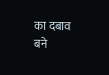का दबाव बने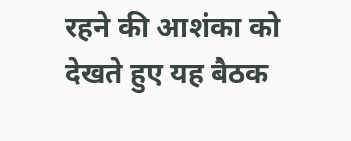रहने की आशंका को देखते हुए यह बैठक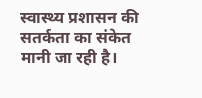स्वास्थ्य प्रशासन की सतर्कता का संकेत मानी जा रही है।